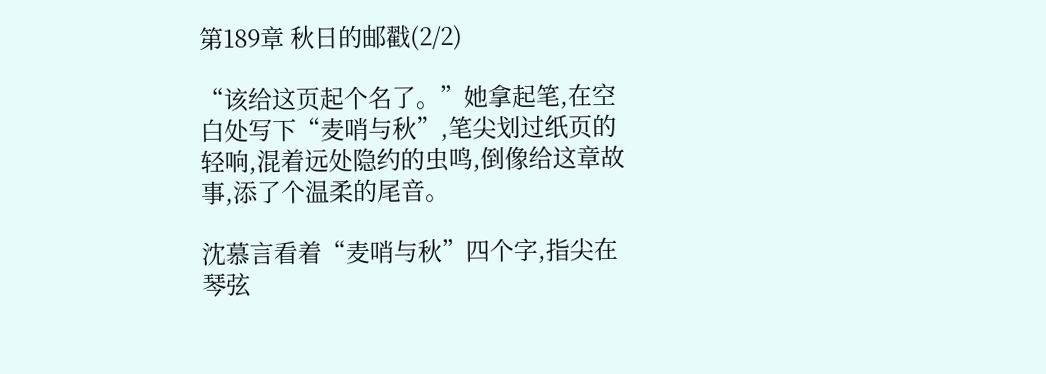第189章 秋日的邮戳(2/2)

“该给这页起个名了。”她拿起笔,在空白处写下“麦哨与秋”,笔尖划过纸页的轻响,混着远处隐约的虫鸣,倒像给这章故事,添了个温柔的尾音。

沈慕言看着“麦哨与秋”四个字,指尖在琴弦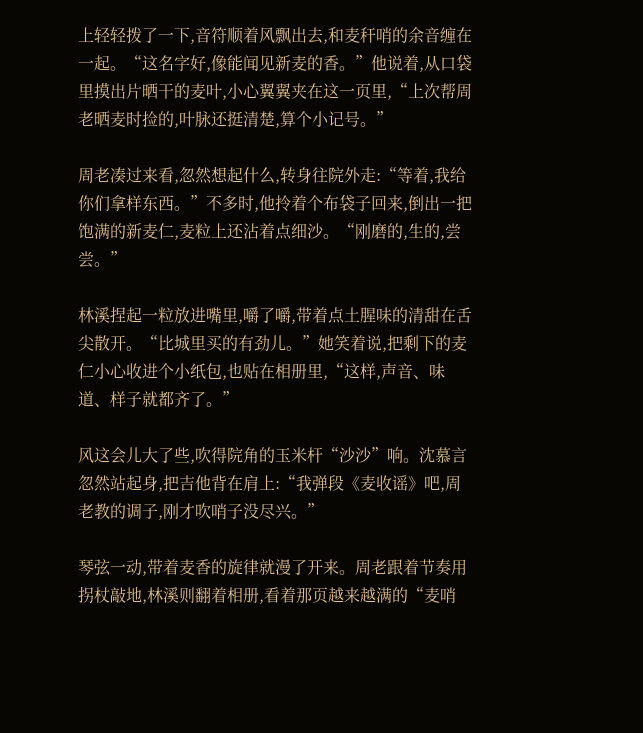上轻轻拨了一下,音符顺着风飘出去,和麦秆哨的余音缠在一起。“这名字好,像能闻见新麦的香。”他说着,从口袋里摸出片晒干的麦叶,小心翼翼夹在这一页里,“上次帮周老晒麦时捡的,叶脉还挺清楚,算个小记号。”

周老凑过来看,忽然想起什么,转身往院外走:“等着,我给你们拿样东西。”不多时,他拎着个布袋子回来,倒出一把饱满的新麦仁,麦粒上还沾着点细沙。“刚磨的,生的,尝尝。”

林溪捏起一粒放进嘴里,嚼了嚼,带着点土腥味的清甜在舌尖散开。“比城里买的有劲儿。”她笑着说,把剩下的麦仁小心收进个小纸包,也贴在相册里,“这样,声音、味道、样子就都齐了。”

风这会儿大了些,吹得院角的玉米杆“沙沙”响。沈慕言忽然站起身,把吉他背在肩上:“我弹段《麦收谣》吧,周老教的调子,刚才吹哨子没尽兴。”

琴弦一动,带着麦香的旋律就漫了开来。周老跟着节奏用拐杖敲地,林溪则翻着相册,看着那页越来越满的“麦哨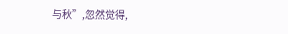与秋”,忽然觉得,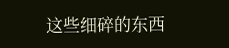这些细碎的东西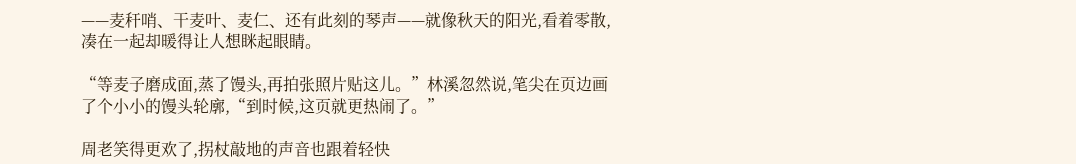——麦秆哨、干麦叶、麦仁、还有此刻的琴声——就像秋天的阳光,看着零散,凑在一起却暖得让人想眯起眼睛。

“等麦子磨成面,蒸了馒头,再拍张照片贴这儿。”林溪忽然说,笔尖在页边画了个小小的馒头轮廓,“到时候,这页就更热闹了。”

周老笑得更欢了,拐杖敲地的声音也跟着轻快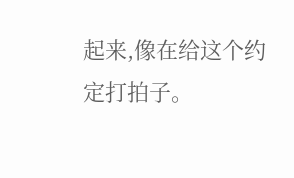起来,像在给这个约定打拍子。